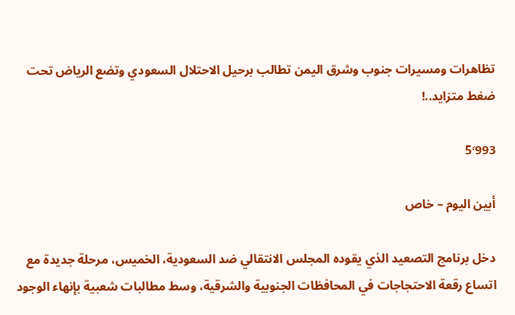تظاهرات ومسيرات جنوب وشرق اليمن تطالب برحيل الاحتلال السعودي وتضع الرياض تحت ضغط متزايد..!

5٬993

أبين اليوم – خاص

دخل برنامج التصعيد الذي يقوده المجلس الانتقالي ضد السعودية، الخميس، مرحلة جديدة مع اتساع رقعة الاحتجاجات في المحافظات الجنوبية والشرقية، وسط مطالبات شعبية بإنهاء الوجود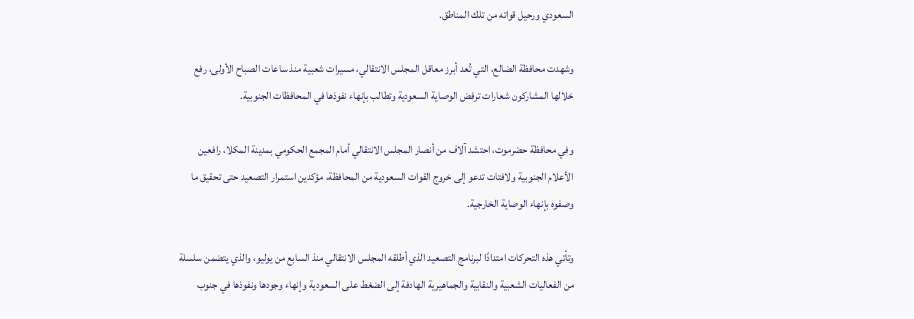السعودي ورحيل قواته من تلك المناطق.

وشهدت محافظة الضالع، التي تُعد أبرز معاقل المجلس الانتقالي، مسيرات شعبية منذ ساعات الصباح الأولى، رفع خلالها المشاركون شعارات ترفض الوصاية السعودية وتطالب بإنهاء نفوذها في المحافظات الجنوبية.

وفي محافظة حضرموت، احتشد آلاف من أنصار المجلس الانتقالي أمام المجمع الحكومي بمدينة المكلا، رافعين الأعلام الجنوبية ولافتات تدعو إلى خروج القوات السعودية من المحافظة، مؤكدين استمرار التصعيد حتى تحقيق ما وصفوه بإنهاء الوصاية الخارجية.

وتأتي هذه التحركات امتدادًا لبرنامج التصعيد الذي أطلقه المجلس الانتقالي منذ السابع من يوليو، والذي يتضمن سلسلة من الفعاليات الشعبية والنقابية والجماهيرية الهادفة إلى الضغط على السعودية وإنهاء وجودها ونفوذها في جنوب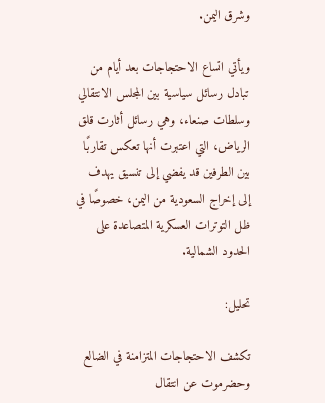وشرق اليمن.

ويأتي اتساع الاحتجاجات بعد أيام من تبادل رسائل سياسية بين المجلس الانتقالي وسلطات صنعاء، وهي رسائل أثارت قلق الرياض، التي اعتبرت أنها تعكس تقاربًا بين الطرفين قد يفضي إلى تنسيق يهدف إلى إخراج السعودية من اليمن، خصوصًا في ظل التوترات العسكرية المتصاعدة على الحدود الشمالية.

تحليل:

تكشف الاحتجاجات المتزامنة في الضالع وحضرموت عن انتقال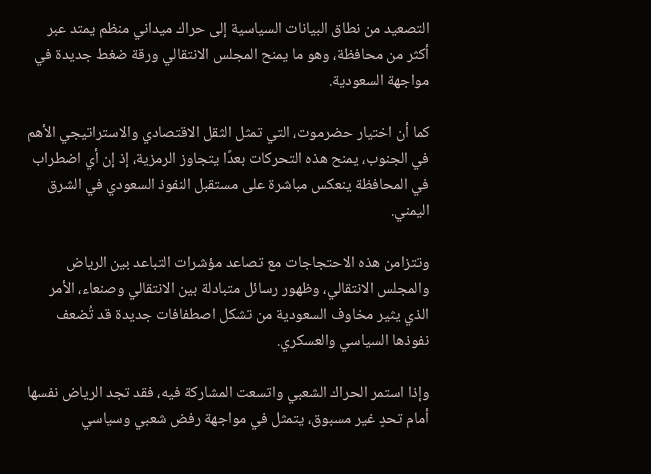التصعيد من نطاق البيانات السياسية إلى حراك ميداني منظم يمتد عبر أكثر من محافظة، وهو ما يمنح المجلس الانتقالي ورقة ضغط جديدة في مواجهة السعودية.

كما أن اختيار حضرموت، التي تمثل الثقل الاقتصادي والاستراتيجي الأهم في الجنوب، يمنح هذه التحركات بعدًا يتجاوز الرمزية، إذ إن أي اضطراب في المحافظة ينعكس مباشرة على مستقبل النفوذ السعودي في الشرق اليمني.

وتتزامن هذه الاحتجاجات مع تصاعد مؤشرات التباعد بين الرياض والمجلس الانتقالي، وظهور رسائل متبادلة بين الانتقالي وصنعاء، الأمر الذي يثير مخاوف السعودية من تشكل اصطفافات جديدة قد تُضعف نفوذها السياسي والعسكري.

وإذا استمر الحراك الشعبي واتسعت المشاركة فيه، فقد تجد الرياض نفسها أمام تحدٍ غير مسبوق، يتمثل في مواجهة رفض شعبي وسياسي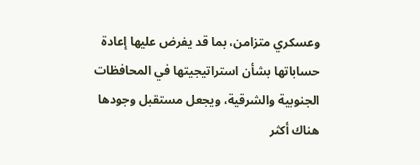وعسكري متزامن، بما قد يفرض عليها إعادة حساباتها بشأن استراتيجيتها في المحافظات الجنوبية والشرقية، ويجعل مستقبل وجودها هناك أكثر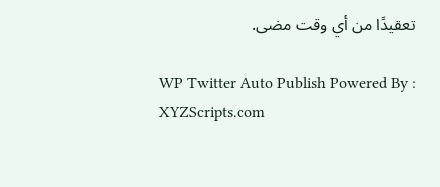تعقيدًا من أي وقت مضى.

WP Twitter Auto Publish Powered By : XYZScripts.com